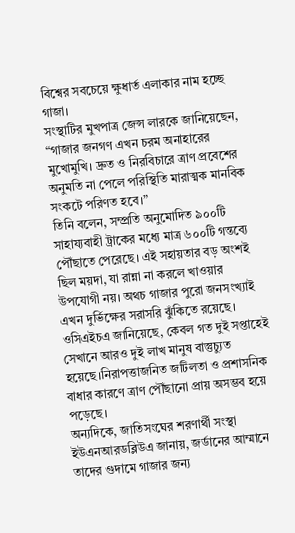বিশ্বের সবচেয়ে ক্ষুধার্ত এলাকার নাম হচ্ছে গাজা।
সংস্থাটির মুখপাত্র জেন্স লারকে জানিয়েছেন, “গাজার জনগণ এখন চরম অনাহারের মুখোমুখি। দ্রুত ও নিরবিচারে ত্রাণ প্রবেশের অনুমতি না পেলে পরিস্থিতি মারাত্মক মানবিক সংকটে পরিণত হবে।”
তিনি বলেন, সম্প্রতি অনুমোদিত ৯০০টি সাহায্যবাহী ট্রাকের মধ্যে মাত্র ৬০০টি গন্তব্যে পৌঁছাতে পেরেছে। এই সহায়তার বড় অংশই ছিল ময়দা, যা রান্না না করলে খাওয়ার উপযোগী নয়। অথচ গাজার পুরো জনসংখ্যাই এখন দুর্ভিক্ষের সরাসরি ঝুঁকিতে রয়েছে।
ওসিএইচএ জানিয়েছে, কেবল গত দুই সপ্তাহেই সেখানে আরও দুই লাখ মানুষ বাস্তুচ্যুত হয়েছে।নিরাপত্তাজনিত জটিলতা ও প্রশাসনিক বাধার কারণে ত্রাণ পৌঁছানো প্রায় অসম্ভব হয়ে পড়েছে।
অন্যদিকে, জাতিসংঘের শরণার্থী সংস্থা ইউএনআরডব্লিউএ জানায়, জর্ডানের আম্মানে তাদের গুদামে গাজার জন্য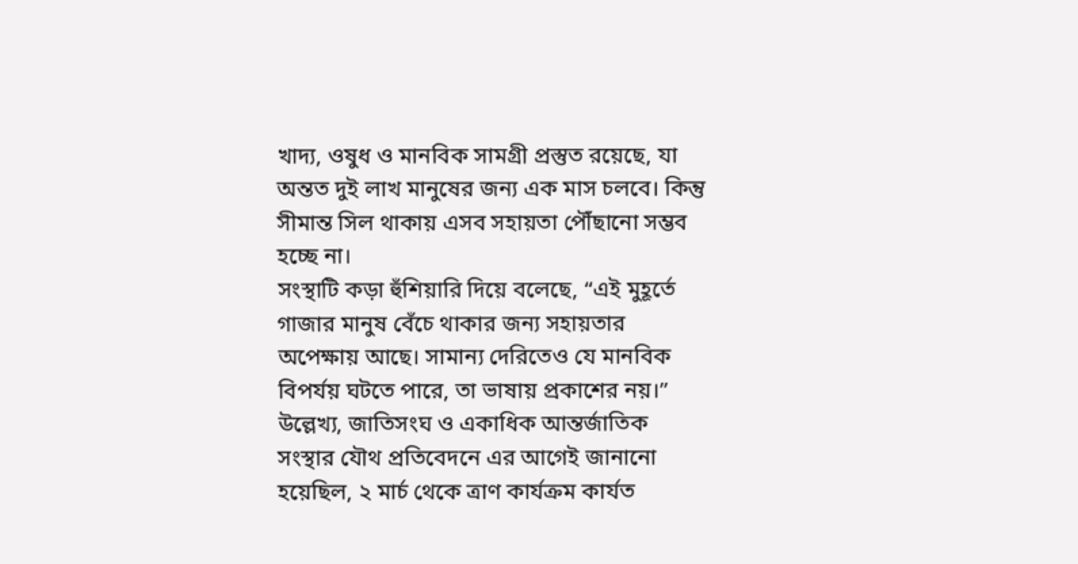খাদ্য, ওষুধ ও মানবিক সামগ্রী প্রস্তুত রয়েছে, যা অন্তত দুই লাখ মানুষের জন্য এক মাস চলবে। কিন্তু সীমান্ত সিল থাকায় এসব সহায়তা পৌঁছানো সম্ভব হচ্ছে না।
সংস্থাটি কড়া হুঁশিয়ারি দিয়ে বলেছে, “এই মুহূর্তে গাজার মানুষ বেঁচে থাকার জন্য সহায়তার অপেক্ষায় আছে। সামান্য দেরিতেও যে মানবিক বিপর্যয় ঘটতে পারে, তা ভাষায় প্রকাশের নয়।”
উল্লেখ্য, জাতিসংঘ ও একাধিক আন্তর্জাতিক সংস্থার যৌথ প্রতিবেদনে এর আগেই জানানো হয়েছিল, ২ মার্চ থেকে ত্রাণ কার্যক্রম কার্যত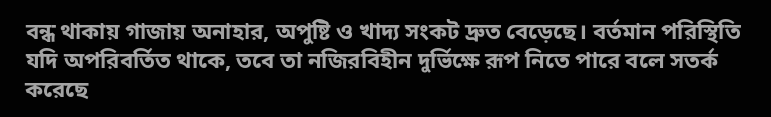বন্ধ থাকায় গাজায় অনাহার, অপুষ্টি ও খাদ্য সংকট দ্রুত বেড়েছে। বর্তমান পরিস্থিতি যদি অপরিবর্তিত থাকে, তবে তা নজিরবিহীন দুর্ভিক্ষে রূপ নিতে পারে বলে সতর্ক করেছে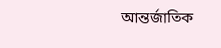আন্তর্জাতিক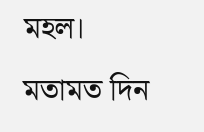মহল।
মতামত দিন